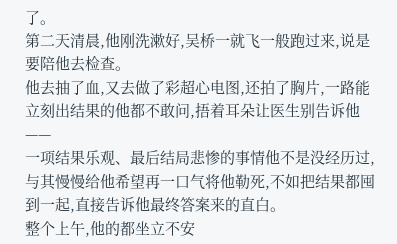了。
第二天清晨,他刚洗漱好,吴桥一就飞一般跑过来,说是要陪他去检查。
他去抽了血,又去做了彩超心电图,还拍了胸片,一路能立刻出结果的他都不敢问,捂着耳朵让医生别告诉他——
一项结果乐观、最后结局悲惨的事情他不是没经历过,与其慢慢给他希望再一口气将他勒死,不如把结果都囤到一起,直接告诉他最终答案来的直白。
整个上午,他的都坐立不安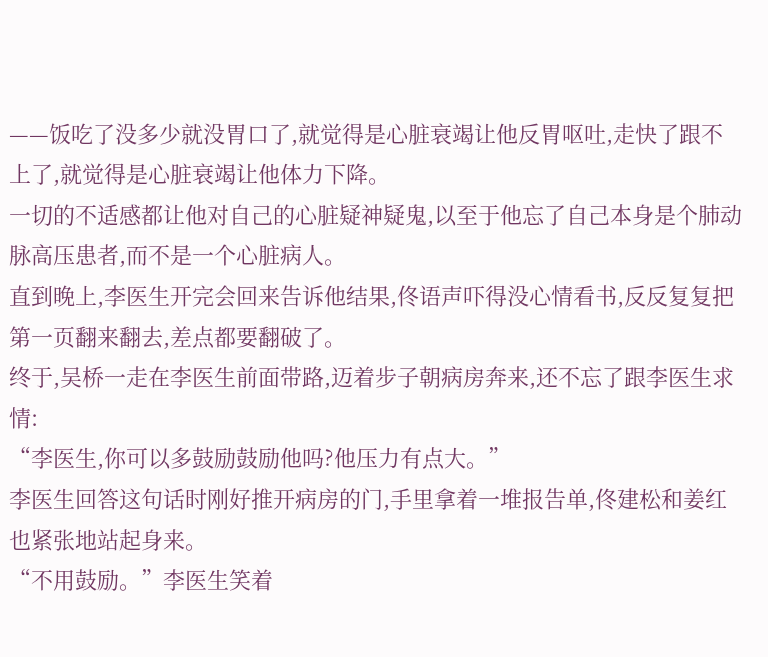——饭吃了没多少就没胃口了,就觉得是心脏衰竭让他反胃呕吐,走快了跟不上了,就觉得是心脏衰竭让他体力下降。
一切的不适感都让他对自己的心脏疑神疑鬼,以至于他忘了自己本身是个肺动脉高压患者,而不是一个心脏病人。
直到晚上,李医生开完会回来告诉他结果,佟语声吓得没心情看书,反反复复把第一页翻来翻去,差点都要翻破了。
终于,吴桥一走在李医生前面带路,迈着步子朝病房奔来,还不忘了跟李医生求情:
“李医生,你可以多鼓励鼓励他吗?他压力有点大。”
李医生回答这句话时刚好推开病房的门,手里拿着一堆报告单,佟建松和姜红也紧张地站起身来。
“不用鼓励。”李医生笑着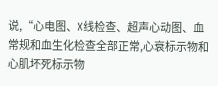说,“心电图、X线检查、超声心动图、血常规和血生化检查全部正常,心衰标示物和心肌坏死标示物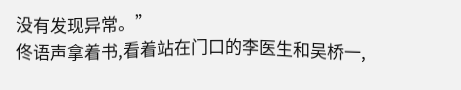没有发现异常。”
佟语声拿着书,看着站在门口的李医生和吴桥一,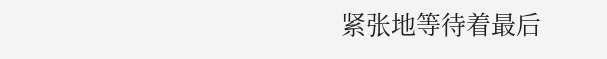紧张地等待着最后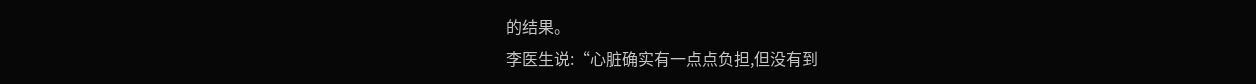的结果。
李医生说:“心脏确实有一点点负担,但没有到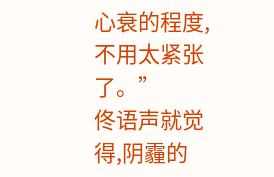心衰的程度,不用太紧张了。”
佟语声就觉得,阴霾的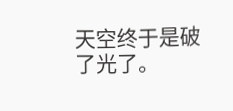天空终于是破了光了。